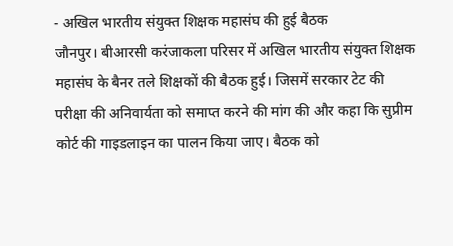- अखिल भारतीय संयुक्त शिक्षक महासंघ की हुई बैठक
जौनपुर। बीआरसी करंजाकला परिसर में अखिल भारतीय संयुक्त शिक्षक महासंघ के बैनर तले शिक्षकों की बैठक हुई। जिसमें सरकार टेट की परीक्षा की अनिवार्यता को समाप्त करने की मांग की और कहा कि सुप्रीम कोर्ट की गाइडलाइन का पालन किया जाए। बैठक को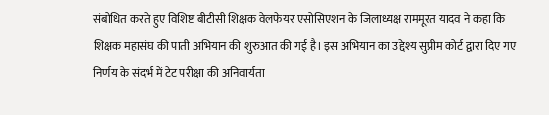संबोधित करते हुए विशिष्ट बीटीसी शिक्षक वेलफेयर एसोसिएशन के जिलाध्यक्ष राममूरत यादव ने कहा कि शिक्षक महासंघ की पाती अभियान की शुरुआत की गई है। इस अभियान का उद्देश्य सुप्रीम कोर्ट द्वारा दिए गए निर्णय के संदर्भ में टेट परीक्षा की अनिवार्यता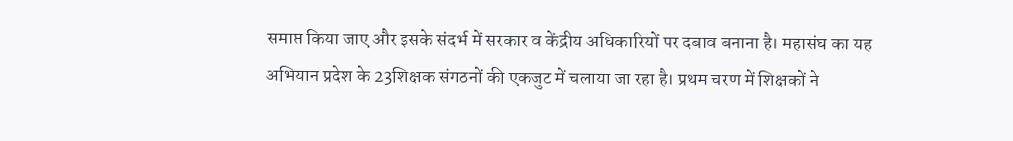समाप्त किया जाए और इसके संदर्भ में सरकार व केंद्रीय अधिकारियों पर दबाव बनाना है। महासंघ का यह अभियान प्रदेश के 23शिक्षक संगठनों की एकजुट में चलाया जा रहा है। प्रथम चरण में शिक्षकों ने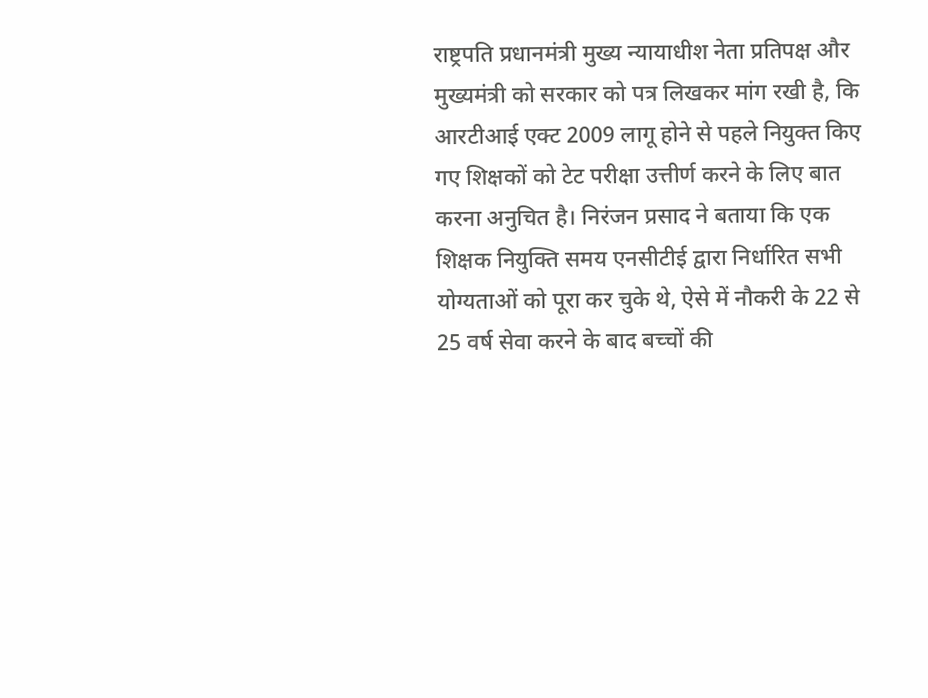राष्ट्रपति प्रधानमंत्री मुख्य न्यायाधीश नेता प्रतिपक्ष और मुख्यमंत्री को सरकार को पत्र लिखकर मांग रखी है, कि आरटीआई एक्ट 2009 लागू होने से पहले नियुक्त किए गए शिक्षकों को टेट परीक्षा उत्तीर्ण करने के लिए बात करना अनुचित है। निरंजन प्रसाद ने बताया कि एक शिक्षक नियुक्ति समय एनसीटीई द्वारा निर्धारित सभी योग्यताओं को पूरा कर चुके थे, ऐसे में नौकरी के 22 से 25 वर्ष सेवा करने के बाद बच्चों की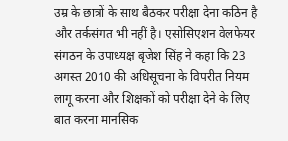उम्र के छात्रों के साथ बैठकर परीक्षा देना कठिन है और तर्कसंगत भी नहीं है। एसोसिएशन वेलफेयर संगठन के उपाध्यक्ष बृजेश सिंह ने कहा कि 23 अगस्त 2010 की अधिसूचना के विपरीत नियम लागू करना और शिक्षकों को परीक्षा देने के लिए बात करना मानसिक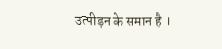उत्पीड़न के समान है ।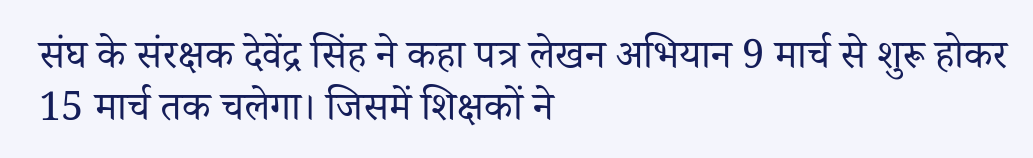संघ के संरक्षक देवेंद्र सिंह ने कहा पत्र लेखन अभियान 9 मार्च से शुरू होकर 15 मार्च तक चलेगा। जिसमें शिक्षकों ने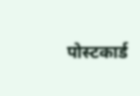पोस्टकार्ड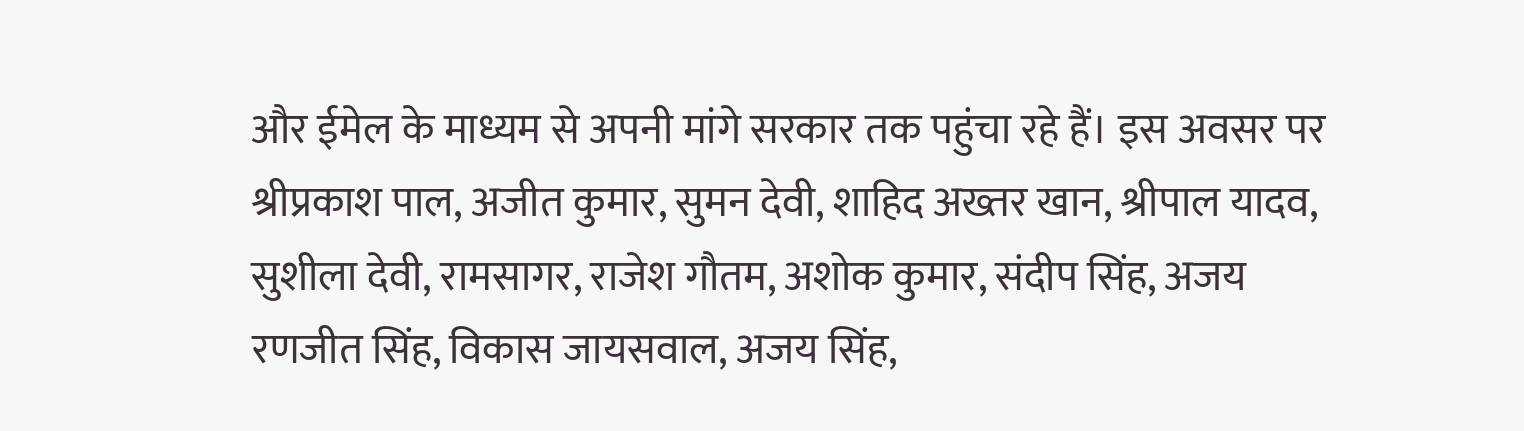और ईमेल के माध्यम से अपनी मांगे सरकार तक पहुंचा रहे हैं। इस अवसर पर श्रीप्रकाश पाल, अजीत कुमार, सुमन देवी, शाहिद अख्तर खान, श्रीपाल यादव, सुशीला देवी, रामसागर, राजेश गौतम, अशोक कुमार, संदीप सिंह, अजय रणजीत सिंह, विकास जायसवाल, अजय सिंह,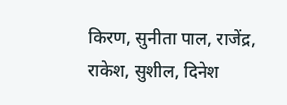किरण, सुनीता पाल, राजेंद्र, राकेश, सुशील, दिनेश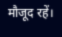मौजूद रहें।